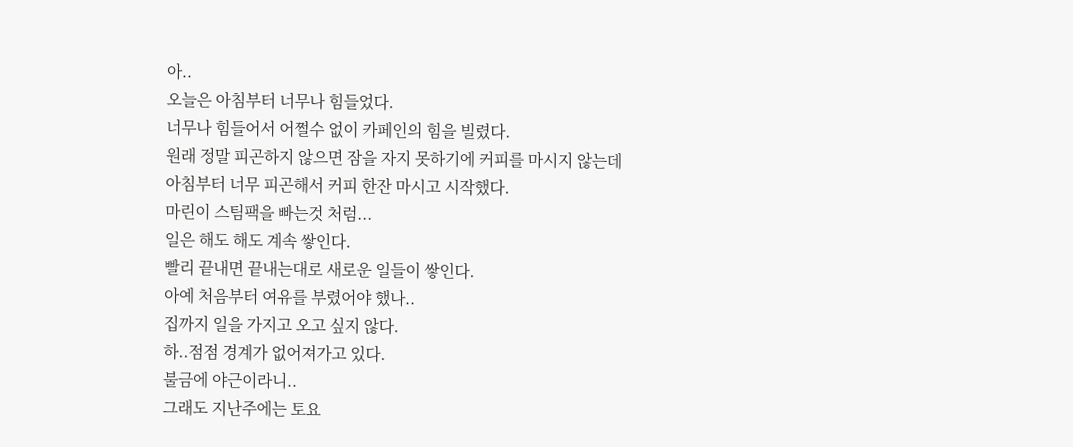아..
오늘은 아침부터 너무나 힘들었다.
너무나 힘들어서 어쩔수 없이 카페인의 힘을 빌렸다.
원래 정말 피곤하지 않으면 잠을 자지 못하기에 커피를 마시지 않는데
아침부터 너무 피곤해서 커피 한잔 마시고 시작했다.
마린이 스팀팩을 빠는것 처럼...
일은 해도 해도 계속 쌓인다.
빨리 끝내면 끝내는대로 새로운 일들이 쌓인다.
아예 처음부터 여유를 부렸어야 했나..
집까지 일을 가지고 오고 싶지 않다.
하..점점 경계가 없어져가고 있다.
불금에 야근이라니..
그래도 지난주에는 토요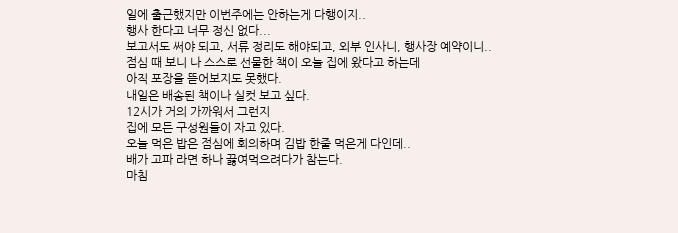일에 출근했지만 이번주에는 안하는게 다행이지..
행사 한다고 너무 정신 없다...
보고서도 써야 되고, 서류 정리도 해야되고, 외부 인사니, 행사장 예약이니..
점심 때 보니 나 스스로 선물한 책이 오늘 집에 왔다고 하는데
아직 포장을 뜯어보지도 못했다.
내일은 배송된 책이나 실컷 보고 싶다.
12시가 거의 가까워서 그런지
집에 모든 구성원들이 자고 있다.
오늘 먹은 밥은 점심에 회의하며 김밥 한줄 먹은게 다인데..
배가 고파 라면 하나 끓여먹으려다가 참는다.
마침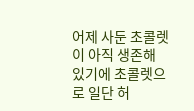어제 사둔 초콜렛이 아직 생존해 있기에 초콜렛으로 일단 허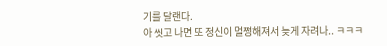기를 달랜다.
아 씻고 나면 또 정신이 멀쩡해져서 늦게 자려나.. ㅋㅋㅋ